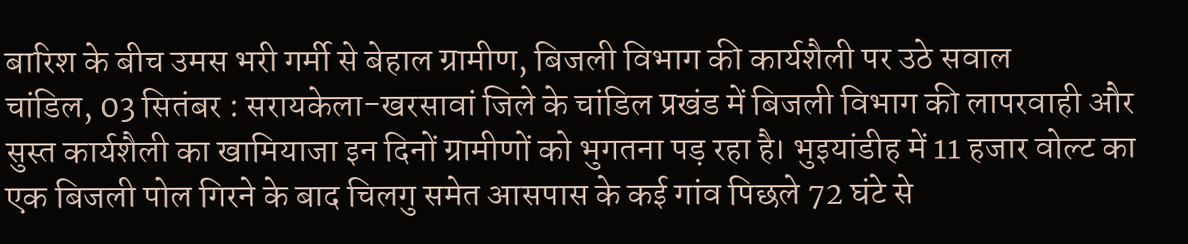बारिश के बीच उमस भरी गर्मी से बेहाल ग्रामीण, बिजली विभाग की कार्यशैली पर उठे सवाल
चांडिल, 03 सितंबर : सरायकेला-खरसावां जिले के चांडिल प्रखंड में बिजली विभाग की लापरवाही और सुस्त कार्यशैली का खामियाजा इन दिनों ग्रामीणों को भुगतना पड़ रहा है। भुइयांडीह में 11 हजार वोल्ट का एक बिजली पोल गिरने के बाद चिलगु समेत आसपास के कई गांव पिछले 72 घंटे से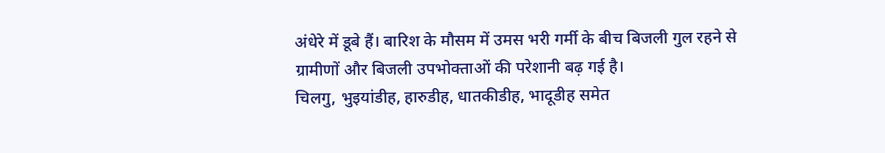अंधेरे में डूबे हैं। बारिश के मौसम में उमस भरी गर्मी के बीच बिजली गुल रहने से ग्रामीणों और बिजली उपभोक्ताओं की परेशानी बढ़ गई है।
चिलगु, भुइयांडीह, हारुडीह, धातकीडीह, भादूडीह समेत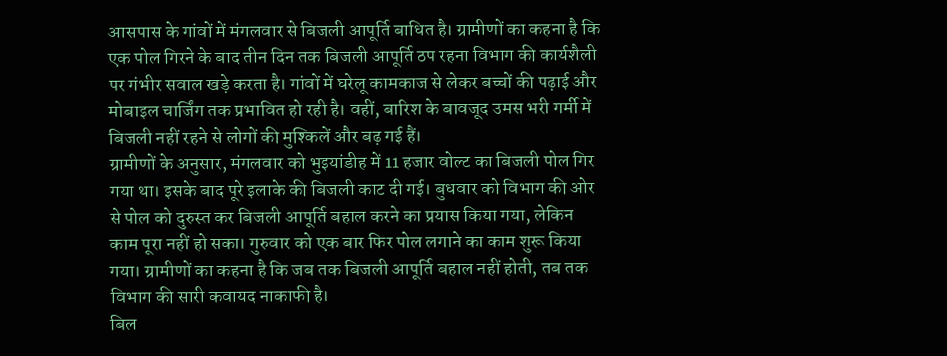आसपास के गांवों में मंगलवार से बिजली आपूर्ति बाधित है। ग्रामीणों का कहना है कि एक पोल गिरने के बाद तीन दिन तक बिजली आपूर्ति ठप रहना विभाग की कार्यशैली पर गंभीर सवाल खड़े करता है। गांवों में घरेलू कामकाज से लेकर बच्चों की पढ़ाई और मोबाइल चार्जिंग तक प्रभावित हो रही है। वहीं, बारिश के बावजूद उमस भरी गर्मी में बिजली नहीं रहने से लोगों की मुश्किलें और बढ़ गई हैं।
ग्रामीणों के अनुसार, मंगलवार को भुइयांडीह में 11 हजार वोल्ट का बिजली पोल गिर गया था। इसके बाद पूरे इलाके की बिजली काट दी गई। बुधवार को विभाग की ओर से पोल को दुरुस्त कर बिजली आपूर्ति बहाल करने का प्रयास किया गया, लेकिन काम पूरा नहीं हो सका। गुरुवार को एक बार फिर पोल लगाने का काम शुरू किया गया। ग्रामीणों का कहना है कि जब तक बिजली आपूर्ति बहाल नहीं होती, तब तक विभाग की सारी कवायद नाकाफी है।
बिल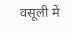वसूली में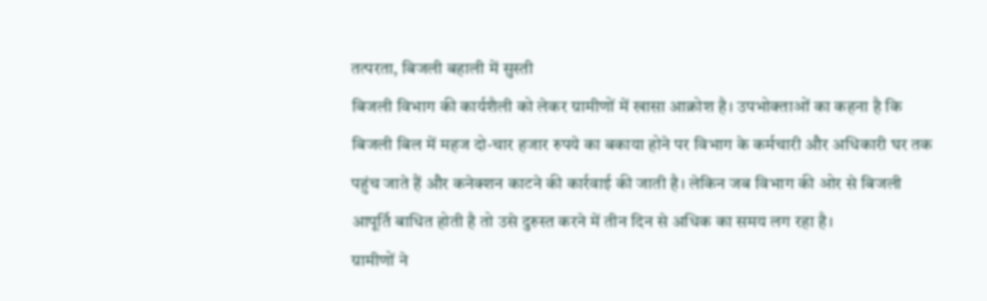तत्परता, बिजली बहाली में सुस्ती
बिजली विभाग की कार्यशैली को लेकर ग्रामीणों में खासा आक्रोश है। उपभोक्ताओं का कहना है कि बिजली बिल में महज दो-चार हजार रुपये का बकाया होने पर विभाग के कर्मचारी और अधिकारी घर तक पहुंच जाते हैं और कनेक्शन काटने की कार्रवाई की जाती है। लेकिन जब विभाग की ओर से बिजली आपूर्ति बाधित होती है तो उसे दुरुस्त करने में तीन दिन से अधिक का समय लग रहा है।
ग्रामीणों ने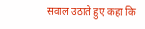सवाल उठाते हुए कहा कि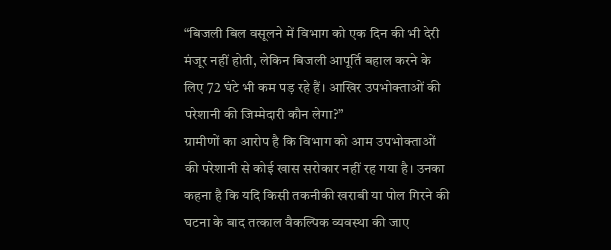“बिजली बिल वसूलने में विभाग को एक दिन की भी देरी मंजूर नहीं होती, लेकिन बिजली आपूर्ति बहाल करने के लिए 72 घंटे भी कम पड़ रहे हैं। आखिर उपभोक्ताओं की परेशानी की जिम्मेदारी कौन लेगा?”
ग्रामीणों का आरोप है कि विभाग को आम उपभोक्ताओं की परेशानी से कोई खास सरोकार नहीं रह गया है। उनका कहना है कि यदि किसी तकनीकी खराबी या पोल गिरने की घटना के बाद तत्काल वैकल्पिक व्यवस्था की जाए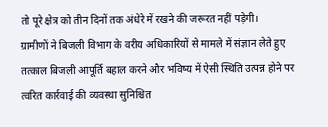तो पूरे क्षेत्र को तीन दिनों तक अंधेरे में रखने की जरूरत नहीं पड़ेगी।
ग्रामीणों ने बिजली विभाग के वरीय अधिकारियों से मामले में संज्ञान लेते हुए तत्काल बिजली आपूर्ति बहाल करने और भविष्य में ऐसी स्थिति उत्पन्न होने पर त्वरित कार्रवाई की व्यवस्था सुनिश्चित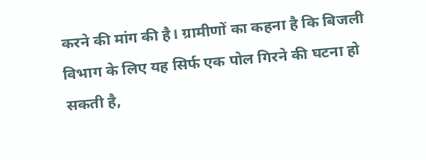करने की मांग की है। ग्रामीणों का कहना है कि बिजली विभाग के लिए यह सिर्फ एक पोल गिरने की घटना हो सकती है,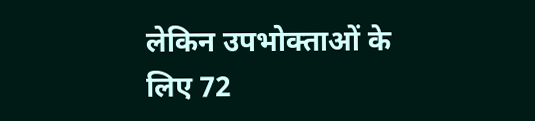लेकिन उपभोक्ताओं के लिए 72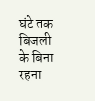घंटे तक बिजली के बिना रहना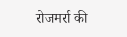रोजमर्रा की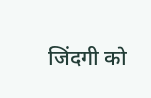जिंदगी को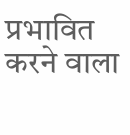प्रभावित करने वाला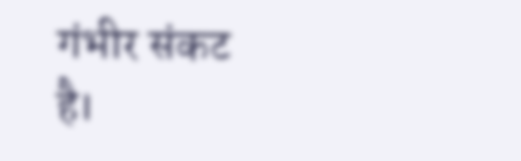गंभीर संकट है।